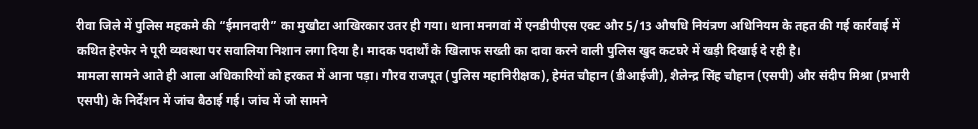रीवा जिले में पुलिस महकमे की “ईमानदारी” का मुखौटा आखिरकार उतर ही गया। थाना मनगवां में एनडीपीएस एक्ट और 5/13 औषधि नियंत्रण अधिनियम के तहत की गई कार्रवाई में कथित हेरफेर ने पूरी व्यवस्था पर सवालिया निशान लगा दिया है। मादक पदार्थों के खिलाफ सख्ती का दावा करने वाली पुलिस खुद कटघरे में खड़ी दिखाई दे रही है।
मामला सामने आते ही आला अधिकारियों को हरकत में आना पड़ा। गौरव राजपूत (पुलिस महानिरीक्षक), हेमंत चौहान (डीआईजी), शैलेन्द्र सिंह चौहान (एसपी) और संदीप मिश्रा (प्रभारी एसपी) के निर्देशन में जांच बैठाई गई। जांच में जो सामने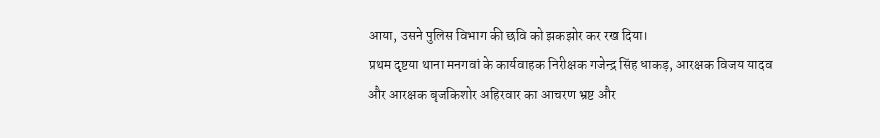आया, उसने पुलिस विभाग की छवि को झकझोर कर रख दिया।
प्रथम दृष्टया थाना मनगवां के कार्यवाहक निरीक्षक गजेन्द्र सिंह धाकड़, आरक्षक विजय यादव और आरक्षक बृजकिशोर अहिरवार का आचरण भ्रष्ट और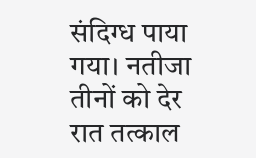संदिग्ध पाया गया। नतीजा तीनों को देर रात तत्काल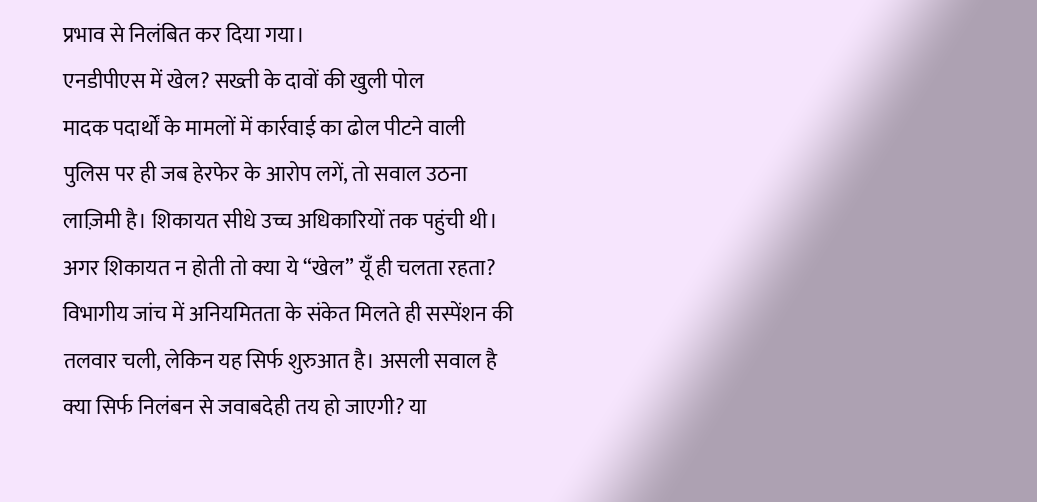प्रभाव से निलंबित कर दिया गया।
एनडीपीएस में खेल? सख्ती के दावों की खुली पोल
मादक पदार्थों के मामलों में कार्रवाई का ढोल पीटने वाली पुलिस पर ही जब हेरफेर के आरोप लगें, तो सवाल उठना लाज़िमी है। शिकायत सीधे उच्च अधिकारियों तक पहुंची थी। अगर शिकायत न होती तो क्या ये “खेल” यूँ ही चलता रहता?
विभागीय जांच में अनियमितता के संकेत मिलते ही सस्पेंशन की तलवार चली, लेकिन यह सिर्फ शुरुआत है। असली सवाल है क्या सिर्फ निलंबन से जवाबदेही तय हो जाएगी? या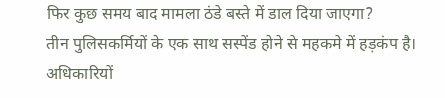फिर कुछ समय बाद मामला ठंडे बस्ते में डाल दिया जाएगा?
तीन पुलिसकर्मियों के एक साथ सस्पेंड होने से महकमे में हड़कंप है। अधिकारियों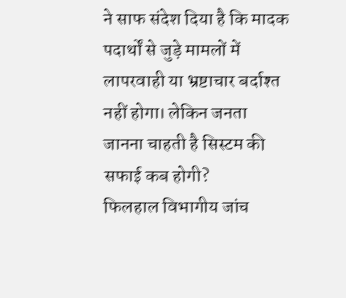ने साफ संदेश दिया है कि मादक पदार्थों से जुड़े मामलों में लापरवाही या भ्रष्टाचार बर्दाश्त नहीं होगा। लेकिन जनता जानना चाहती है सिस्टम की सफाई कब होगी?
फिलहाल विभागीय जांच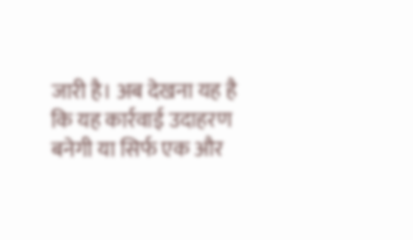जारी है। अब देखना यह है कि यह कार्रवाई उदाहरण बनेगी या सिर्फ एक और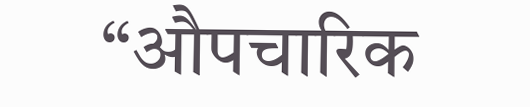“औपचारिक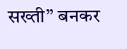सख्ती” बनकर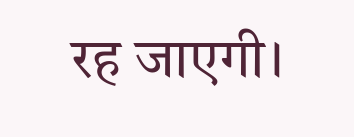रह जाएगी।